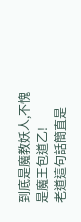到底是魔教妖人,不愧是魔王包道乙!
老道這句話簡直是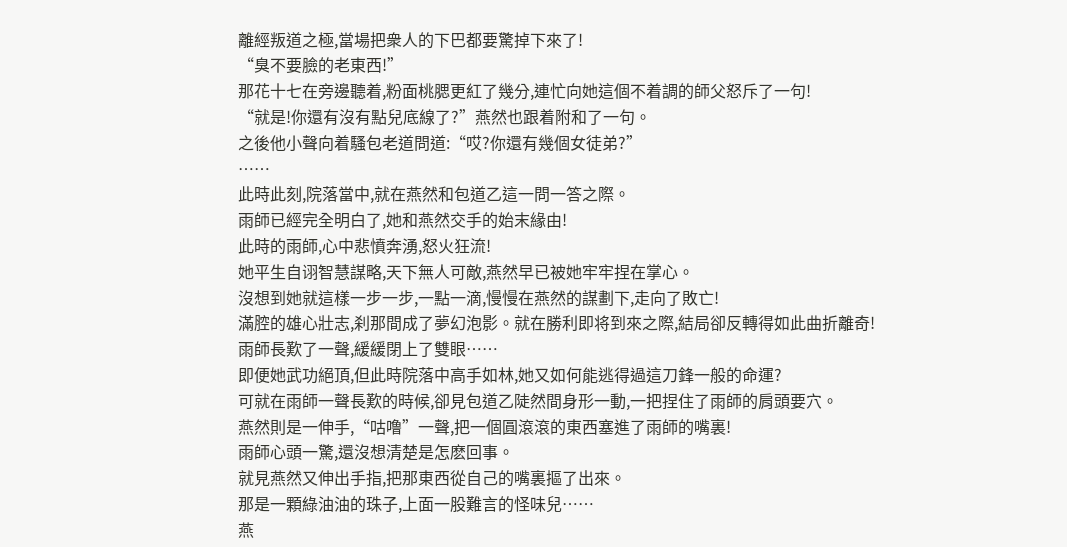離經叛道之極,當場把衆人的下巴都要驚掉下來了!
“臭不要臉的老東西!”
那花十七在旁邊聽着,粉面桃腮更紅了幾分,連忙向她這個不着調的師父怒斥了一句!
“就是!你還有沒有點兒底線了?”燕然也跟着附和了一句。
之後他小聲向着騷包老道問道:“哎?你還有幾個女徒弟?”
……
此時此刻,院落當中,就在燕然和包道乙這一問一答之際。
雨師已經完全明白了,她和燕然交手的始末緣由!
此時的雨師,心中悲憤奔湧,怒火狂流!
她平生自诩智慧謀略,天下無人可敵,燕然早已被她牢牢捏在掌心。
沒想到她就這樣一步一步,一點一滴,慢慢在燕然的謀劃下,走向了敗亡!
滿腔的雄心壯志,刹那間成了夢幻泡影。就在勝利即将到來之際,結局卻反轉得如此曲折離奇!
雨師長歎了一聲,緩緩閉上了雙眼……
即便她武功絕頂,但此時院落中高手如林,她又如何能逃得過這刀鋒一般的命運?
可就在雨師一聲長歎的時候,卻見包道乙陡然間身形一動,一把捏住了雨師的肩頭要穴。
燕然則是一伸手,“咕噜”一聲,把一個圓滾滾的東西塞進了雨師的嘴裏!
雨師心頭一驚,還沒想清楚是怎麽回事。
就見燕然又伸出手指,把那東西從自己的嘴裏摳了出來。
那是一顆綠油油的珠子,上面一股難言的怪味兒……
燕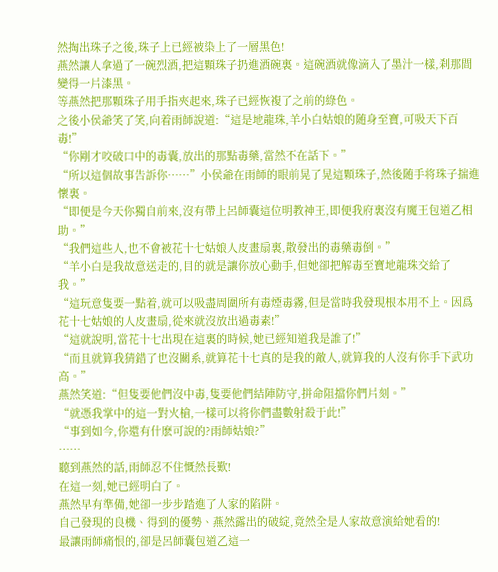然掏出珠子之後,珠子上已經被染上了一層黑色!
燕然讓人拿過了一碗烈酒,把這顆珠子扔進酒碗裏。這碗酒就像滴入了墨汁一樣,刹那間變得一片漆黑。
等燕然把那顆珠子用手指夾起來,珠子已經恢複了之前的綠色。
之後小侯爺笑了笑,向着雨師說道:“這是地龍珠,羊小白姑娘的随身至寶,可吸天下百毒!”
“你剛才咬破口中的毒囊,放出的那點毒藥,當然不在話下。”
“所以這個故事告訴你……”小侯爺在雨師的眼前晃了晃這顆珠子,然後随手将珠子揣進懷裏。
“即便是今天你獨自前來,沒有帶上呂師囊這位明教神王,即便我府裏沒有魔王包道乙相助。”
“我們這些人,也不會被花十七姑娘人皮畫扇裏,散發出的毒藥毒倒。”
“羊小白是我故意送走的,目的就是讓你放心動手,但她卻把解毒至寶地龍珠交給了我。”
“這玩意隻要一點着,就可以吸盡周圍所有毒煙毒霧,但是當時我發現根本用不上。因爲花十七姑娘的人皮畫扇,從來就沒放出過毒素!”
“這就說明,當花十七出現在這裏的時候,她已經知道我是誰了!”
“而且就算我猜錯了也沒關系,就算花十七真的是我的敵人,就算我的人沒有你手下武功高。”
燕然笑道:“但隻要他們沒中毒,隻要他們結陣防守,拼命阻擋你們片刻。”
“就憑我掌中的這一對火槍,一樣可以将你們盡數射殺于此!”
“事到如今,你還有什麽可說的?雨師姑娘?”
……
聽到燕然的話,雨師忍不住慨然長歎!
在這一刻,她已經明白了。
燕然早有準備,她卻一步步踏進了人家的陷阱。
自己發現的良機、得到的優勢、燕然露出的破綻,竟然全是人家故意演給她看的!
最讓雨師痛恨的,卻是呂師囊包道乙這一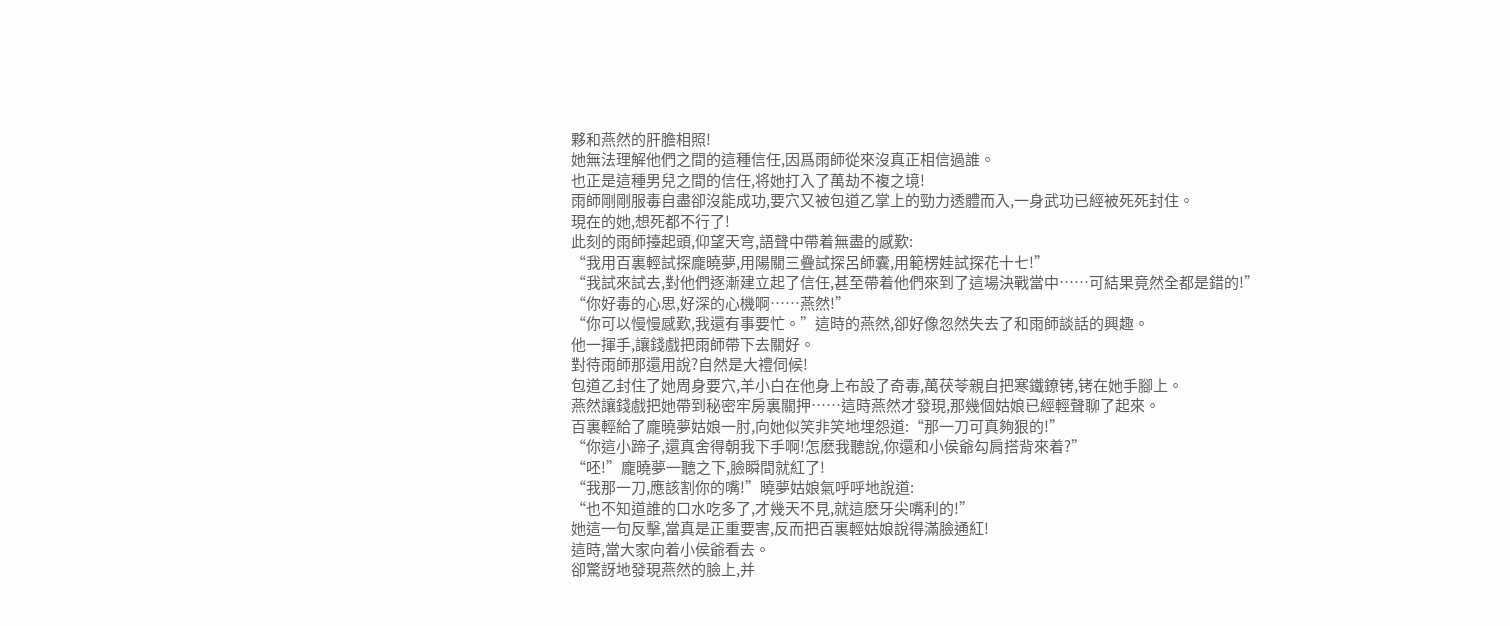夥和燕然的肝膽相照!
她無法理解他們之間的這種信任,因爲雨師從來沒真正相信過誰。
也正是這種男兒之間的信任,将她打入了萬劫不複之境!
雨師剛剛服毒自盡卻沒能成功,要穴又被包道乙掌上的勁力透體而入,一身武功已經被死死封住。
現在的她,想死都不行了!
此刻的雨師擡起頭,仰望天穹,語聲中帶着無盡的感歎:
“我用百裏輕試探龐曉夢,用陽關三疊試探呂師囊,用範楞娃試探花十七!”
“我試來試去,對他們逐漸建立起了信任,甚至帶着他們來到了這場決戰當中……可結果竟然全都是錯的!”
“你好毒的心思,好深的心機啊……燕然!”
“你可以慢慢感歎,我還有事要忙。”這時的燕然,卻好像忽然失去了和雨師談話的興趣。
他一揮手,讓錢戲把雨師帶下去關好。
對待雨師那還用說?自然是大禮伺候!
包道乙封住了她周身要穴,羊小白在他身上布設了奇毒,萬茯苓親自把寒鐵鐐铐,铐在她手腳上。
燕然讓錢戲把她帶到秘密牢房裏關押……這時燕然才發現,那幾個姑娘已經輕聲聊了起來。
百裏輕給了龐曉夢姑娘一肘,向她似笑非笑地埋怨道:“那一刀可真夠狠的!”
“你這小蹄子,還真舍得朝我下手啊!怎麽我聽說,你還和小侯爺勾肩搭背來着?”
“呸!”龐曉夢一聽之下,臉瞬間就紅了!
“我那一刀,應該割你的嘴!”曉夢姑娘氣呼呼地說道:
“也不知道誰的口水吃多了,才幾天不見,就這麽牙尖嘴利的!”
她這一句反擊,當真是正重要害,反而把百裏輕姑娘說得滿臉通紅!
這時,當大家向着小侯爺看去。
卻驚訝地發現燕然的臉上,并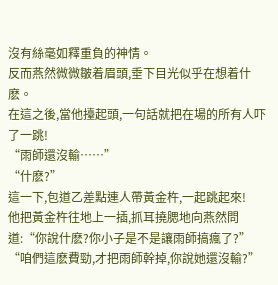沒有絲毫如釋重負的神情。
反而燕然微微皺着眉頭,垂下目光似乎在想着什麽。
在這之後,當他擡起頭,一句話就把在場的所有人吓了一跳!
“雨師還沒輸……”
“什麽?”
這一下,包道乙差點連人帶黃金杵,一起跳起來!
他把黃金杵往地上一插,抓耳撓腮地向燕然問道:“你說什麽?你小子是不是讓雨師搞瘋了?”
“咱們這麽費勁,才把雨師幹掉,你說她還沒輸?”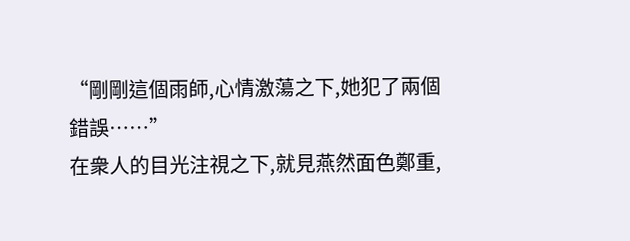“剛剛這個雨師,心情激蕩之下,她犯了兩個錯誤……”
在衆人的目光注視之下,就見燕然面色鄭重,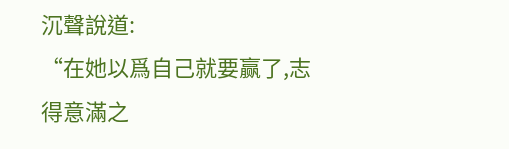沉聲說道:
“在她以爲自己就要赢了,志得意滿之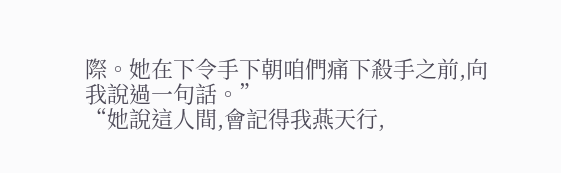際。她在下令手下朝咱們痛下殺手之前,向我說過一句話。”
“她說這人間,會記得我燕天行,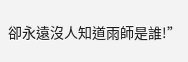卻永遠沒人知道雨師是誰!”